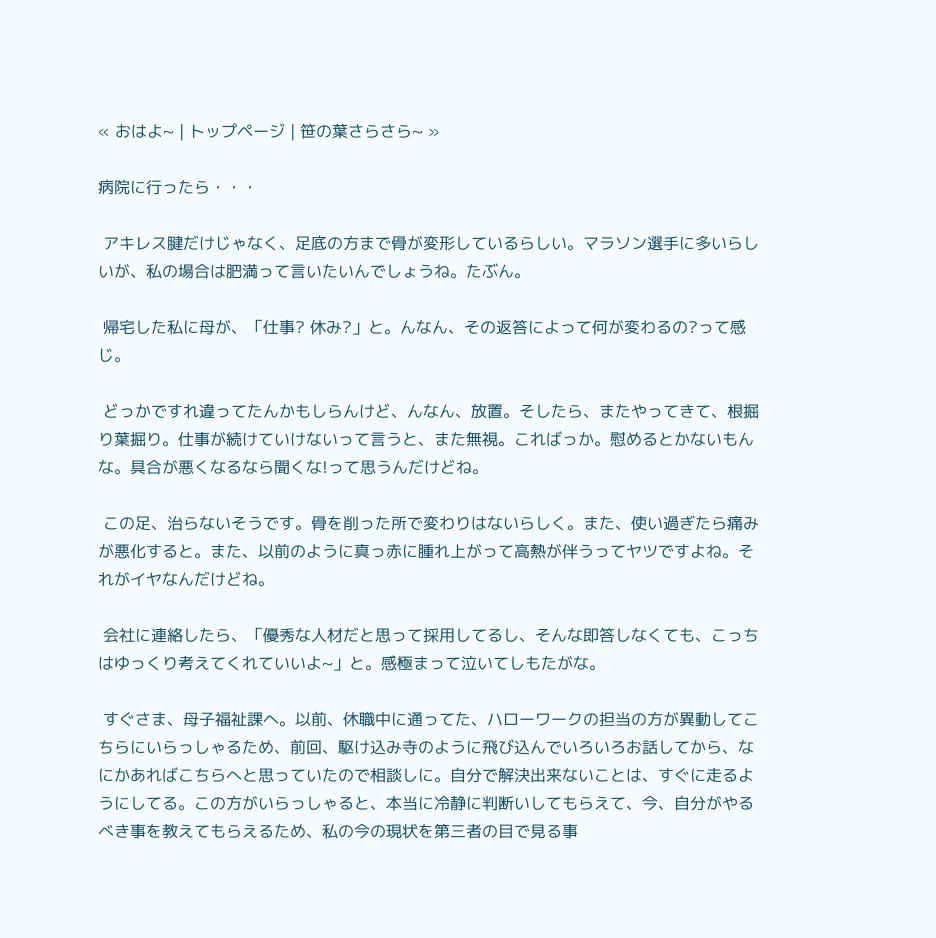« おはよ~ | トップページ | 笹の葉さらさら~ »

病院に行ったら・・・

 アキレス腱だけじゃなく、足底の方まで骨が変形しているらしい。マラソン選手に多いらしいが、私の場合は肥満って言いたいんでしょうね。たぶん。

 帰宅した私に母が、「仕事? 休み?」と。んなん、その返答によって何が変わるの?って感じ。

 どっかですれ違ってたんかもしらんけど、んなん、放置。そしたら、またやってきて、根掘り葉掘り。仕事が続けていけないって言うと、また無視。こればっか。慰めるとかないもんな。具合が悪くなるなら聞くな!って思うんだけどね。

 この足、治らないそうです。骨を削った所で変わりはないらしく。また、使い過ぎたら痛みが悪化すると。また、以前のように真っ赤に腫れ上がって高熱が伴うってヤツですよね。それがイヤなんだけどね。

 会社に連絡したら、「優秀な人材だと思って採用してるし、そんな即答しなくても、こっちはゆっくり考えてくれていいよ~」と。感極まって泣いてしもたがな。

 すぐさま、母子福祉課へ。以前、休職中に通ってた、ハローワークの担当の方が異動してこちらにいらっしゃるため、前回、駆け込み寺のように飛び込んでいろいろお話してから、なにかあればこちらへと思っていたので相談しに。自分で解決出来ないことは、すぐに走るようにしてる。この方がいらっしゃると、本当に冷静に判断いしてもらえて、今、自分がやるべき事を教えてもらえるため、私の今の現状を第三者の目で見る事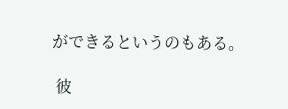ができるというのもある。

 彼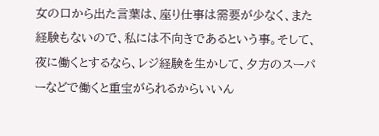女の口から出た言葉は、座り仕事は需要が少なく、また経験もないので、私には不向きであるという事。そして、夜に働くとするなら、レジ経験を生かして、夕方のスーパーなどで働くと重宝がられるからいいん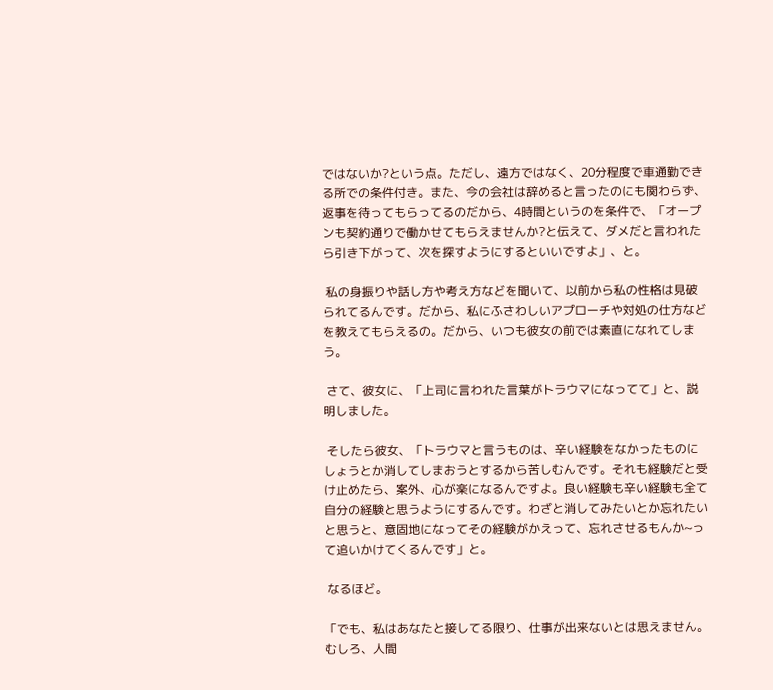ではないか?という点。ただし、遠方ではなく、20分程度で車通勤できる所での条件付き。また、今の会社は辞めると言ったのにも関わらず、返事を待ってもらってるのだから、4時間というのを条件で、「オープンも契約通りで働かせてもらえませんか?と伝えて、ダメだと言われたら引き下がって、次を探すようにするといいですよ」、と。

 私の身振りや話し方や考え方などを聞いて、以前から私の性格は見破られてるんです。だから、私にふさわしいアプローチや対処の仕方などを教えてもらえるの。だから、いつも彼女の前では素直になれてしまう。

 さて、彼女に、「上司に言われた言葉がトラウマになってて」と、説明しました。

 そしたら彼女、「トラウマと言うものは、辛い経験をなかったものにしょうとか消してしまおうとするから苦しむんです。それも経験だと受け止めたら、案外、心が楽になるんですよ。良い経験も辛い経験も全て自分の経験と思うようにするんです。わざと消してみたいとか忘れたいと思うと、意固地になってその経験がかえって、忘れさせるもんか~って追いかけてくるんです」と。

 なるほど。

「でも、私はあなたと接してる限り、仕事が出来ないとは思えません。むしろ、人間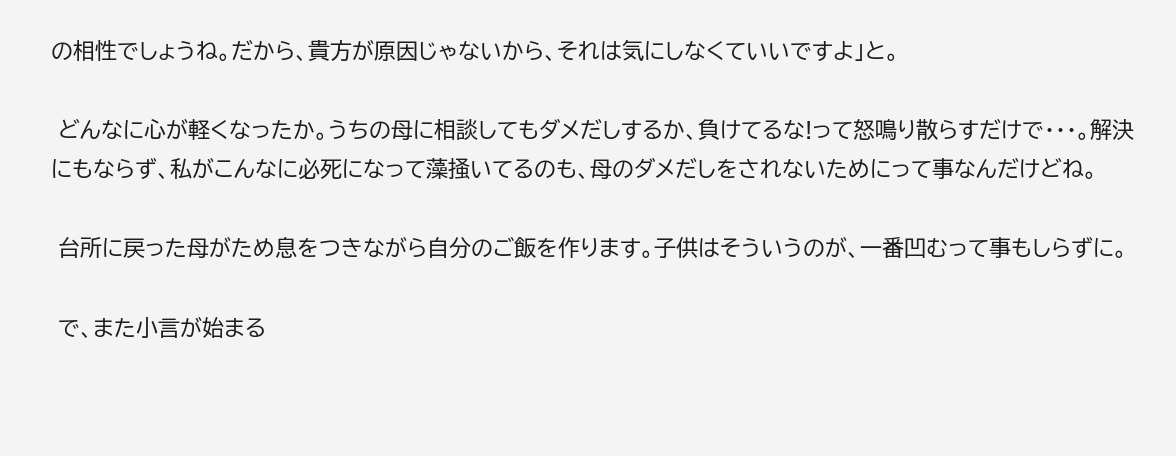の相性でしょうね。だから、貴方が原因じゃないから、それは気にしなくていいですよ」と。

 どんなに心が軽くなったか。うちの母に相談してもダメだしするか、負けてるな!って怒鳴り散らすだけで・・・。解決にもならず、私がこんなに必死になって藻掻いてるのも、母のダメだしをされないためにって事なんだけどね。

 台所に戻った母がため息をつきながら自分のご飯を作ります。子供はそういうのが、一番凹むって事もしらずに。

 で、また小言が始まる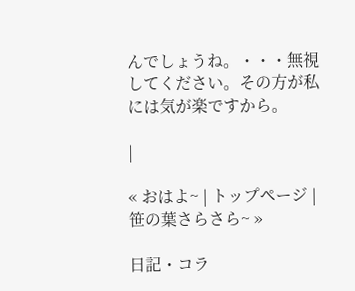んでしょうね。・・・無視してください。その方が私には気が楽ですから。

|

« おはよ~ | トップページ | 笹の葉さらさら~ »

日記・コラ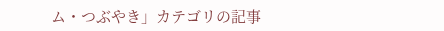ム・つぶやき」カテゴリの記事